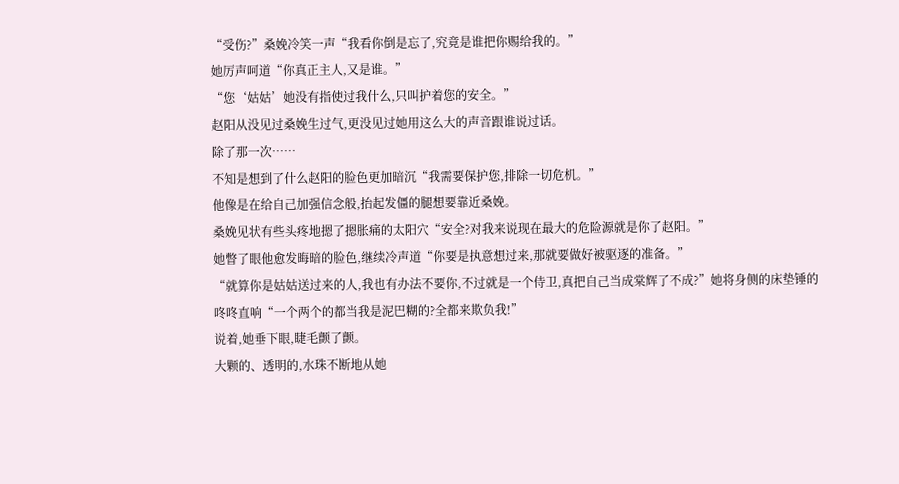“受伤?”桑娩冷笑一声“我看你倒是忘了,究竟是谁把你赐给我的。”
她厉声呵道“你真正主人,又是谁。”
“您‘姑姑’她没有指使过我什么,只叫护着您的安全。”
赵阳从没见过桑娩生过气,更没见过她用这么大的声音跟谁说过话。
除了那一次……
不知是想到了什么赵阳的脸色更加暗沉“我需要保护您,排除一切危机。”
他像是在给自己加强信念般,抬起发僵的腿想要靠近桑娩。
桑娩见状有些头疼地摁了摁胀痛的太阳穴“安全?对我来说现在最大的危险源就是你了赵阳。”
她瞥了眼他愈发晦暗的脸色,继续冷声道“你要是执意想过来,那就要做好被驱逐的准备。”
“就算你是姑姑送过来的人,我也有办法不要你,不过就是一个侍卫,真把自己当成棠辉了不成?”她将身侧的床垫锤的咚咚直响“一个两个的都当我是泥巴糊的?全都来欺负我!”
说着,她垂下眼,睫毛颤了颤。
大颗的、透明的,水珠不断地从她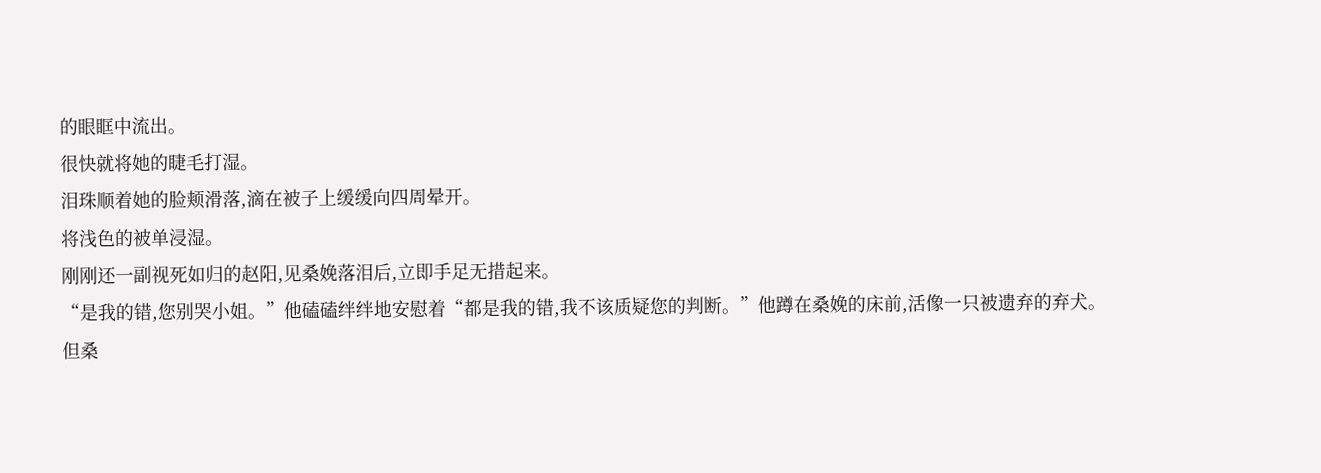的眼眶中流出。
很快就将她的睫毛打湿。
泪珠顺着她的脸颊滑落,滴在被子上缓缓向四周晕开。
将浅色的被单浸湿。
刚刚还一副视死如归的赵阳,见桑娩落泪后,立即手足无措起来。
“是我的错,您别哭小姐。”他磕磕绊绊地安慰着“都是我的错,我不该质疑您的判断。”他蹲在桑娩的床前,活像一只被遗弃的弃犬。
但桑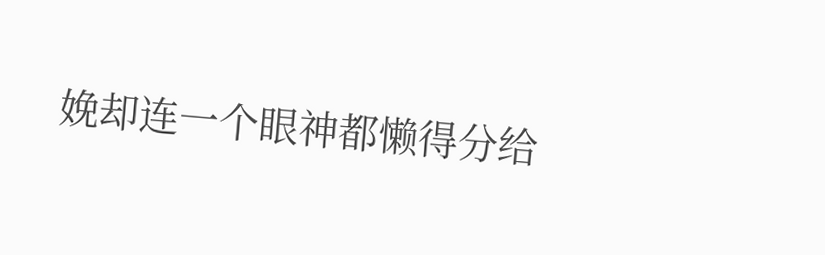娩却连一个眼神都懒得分给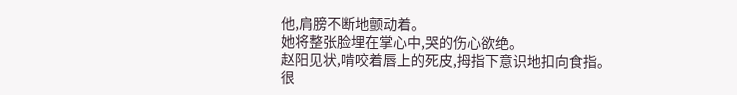他,肩膀不断地颤动着。
她将整张脸埋在掌心中,哭的伤心欲绝。
赵阳见状,啃咬着唇上的死皮,拇指下意识地扣向食指。
很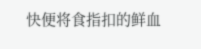快便将食指扣的鲜血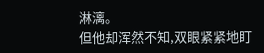淋漓。
但他却浑然不知,双眼紧紧地盯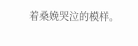着桑娩哭泣的模样。